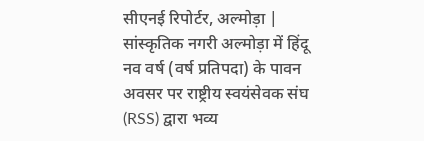सीएनई रिपोर्टर, अल्मोड़ा | सांस्कृतिक नगरी अल्मोड़ा में हिंदू नव वर्ष (वर्ष प्रतिपदा) के पावन अवसर पर राष्ट्रीय स्वयंसेवक संघ (RSS) द्वारा भव्य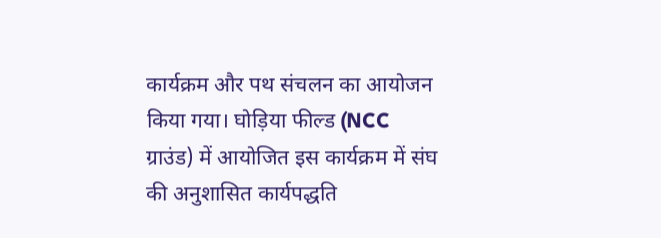कार्यक्रम और पथ संचलन का आयोजन किया गया। घोड़िया फील्ड (NCC ग्राउंड) में आयोजित इस कार्यक्रम में संघ की अनुशासित कार्यपद्धति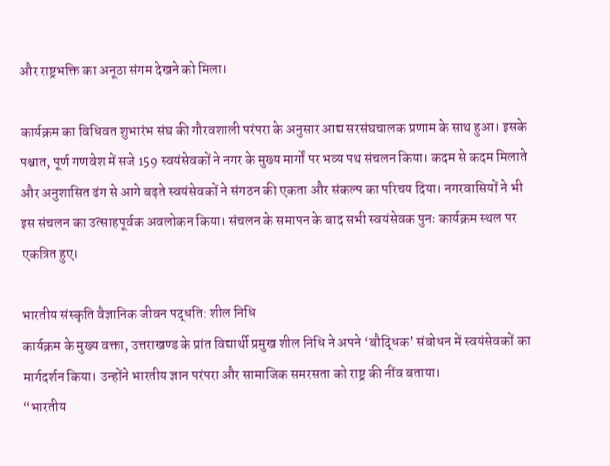और राष्ट्रभक्ति का अनूठा संगम देखने को मिला।

कार्यक्रम का विधिवत शुभारंभ संघ की गौरवशाली परंपरा के अनुसार आद्य सरसंघचालक प्रणाम के साथ हुआ। इसके पश्चात, पूर्ण गणवेश में सजे 159 स्वयंसेवकों ने नगर के मुख्य मार्गों पर भव्य पथ संचलन किया। कदम से कदम मिलाते और अनुशासित ढंग से आगे बढ़ते स्वयंसेवकों ने संगठन की एकता और संकल्प का परिचय दिया। नगरवासियों ने भी इस संचलन का उत्साहपूर्वक अवलोकन किया। संचलन के समापन के बाद सभी स्वयंसेवक पुनः कार्यक्रम स्थल पर एकत्रित हुए।

भारतीय संस्कृति वैज्ञानिक जीवन पद्धति: शील निधि
कार्यक्रम के मुख्य वक्ता, उत्तराखण्ड के प्रांत विद्यार्थी प्रमुख शील निधि ने अपने ‘बौद्धिक’ संबोधन में स्वयंसेवकों का मार्गदर्शन किया। उन्होंने भारतीय ज्ञान परंपरा और सामाजिक समरसता को राष्ट्र की नींव बताया।
“भारतीय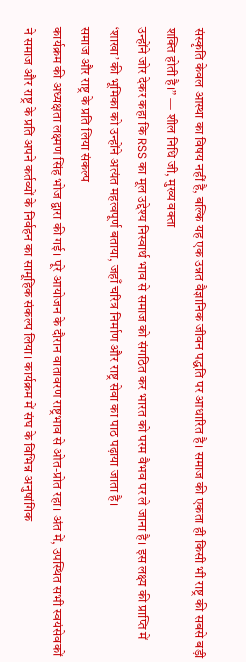संस्कृति केवल आस्था का विषय नहीं है, बल्कि यह एक उन्नत वैज्ञानिक जीवन पद्धति पर आधारित है। समाज की एकता ही किसी भी राष्ट्र की सबसे बड़ी शक्ति होती है।” — शील निधि जी, मुख्य वक्ता
उन्होंने जोर देकर कहा कि RSS का मूल उद्देश्य निस्वार्थ भाव से समाज को संगठित कर भारत को परम वैभव पर ले जाना है। इस लक्ष्य की प्राप्ति में ‘शाखा’ की भूमिका को उन्होंने अत्यंत महत्वपूर्ण बताया, जहाँ चरित्र निर्माण और राष्ट्र सेवा का पाठ पढ़ाया जाता है।
समाज और राष्ट्र के प्रति लिया संकल्प
कार्यक्रम की अध्यक्षता लक्ष्मण सिंह भोज द्वारा की गई। पूरे आयोजन के दौरान वातावरण राष्ट्रभाव से ओत-प्रोत रहा। अंत में, उपस्थित सभी स्वयंसेवकों ने समाज और राष्ट्र के प्रति अपने कर्तव्यों के निर्वहन का सामूहिक संकल्प लिया। कार्यक्रम में संघ के विभिन्न अनुषांगिक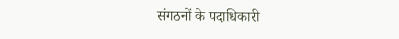संगठनों के पदाधिकारी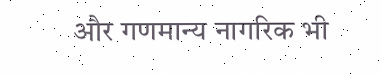और गणमान्य नागरिक भी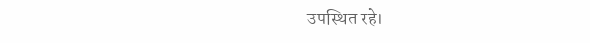उपस्थित रहे।